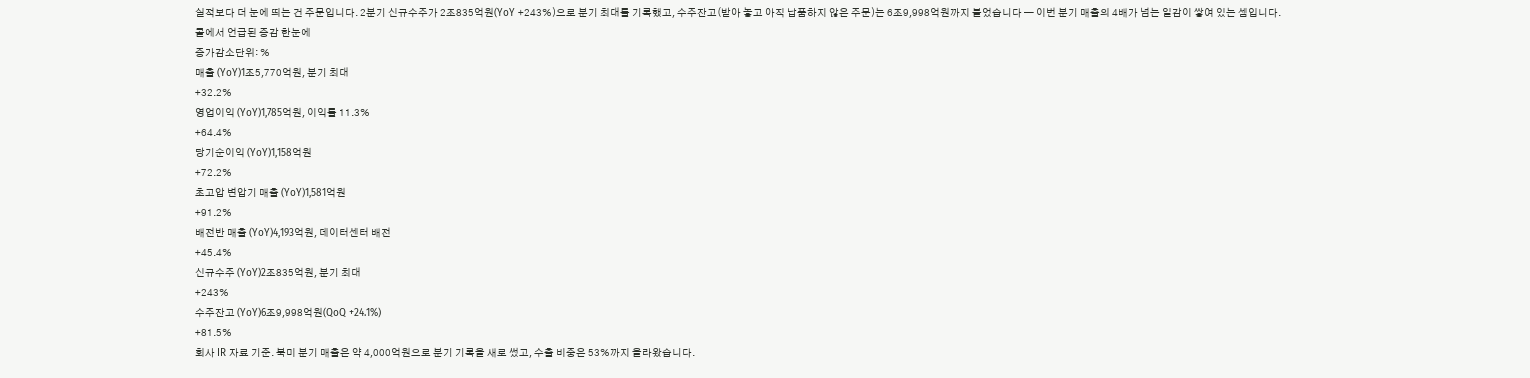실적보다 더 눈에 띄는 건 주문입니다. 2분기 신규수주가 2조835억원(YoY +243%)으로 분기 최대를 기록했고, 수주잔고(받아 놓고 아직 납품하지 않은 주문)는 6조9,998억원까지 불었습니다 — 이번 분기 매출의 4배가 넘는 일감이 쌓여 있는 셈입니다.
콜에서 언급된 증감 한눈에
증가감소단위: %
매출 (YoY)1조5,770억원, 분기 최대
+32.2%
영업이익 (YoY)1,785억원, 이익률 11.3%
+64.4%
당기순이익 (YoY)1,158억원
+72.2%
초고압 변압기 매출 (YoY)1,581억원
+91.2%
배전반 매출 (YoY)4,193억원, 데이터센터 배전
+45.4%
신규수주 (YoY)2조835억원, 분기 최대
+243%
수주잔고 (YoY)6조9,998억원(QoQ +24.1%)
+81.5%
회사 IR 자료 기준. 북미 분기 매출은 약 4,000억원으로 분기 기록을 새로 썼고, 수출 비중은 53%까지 올라왔습니다.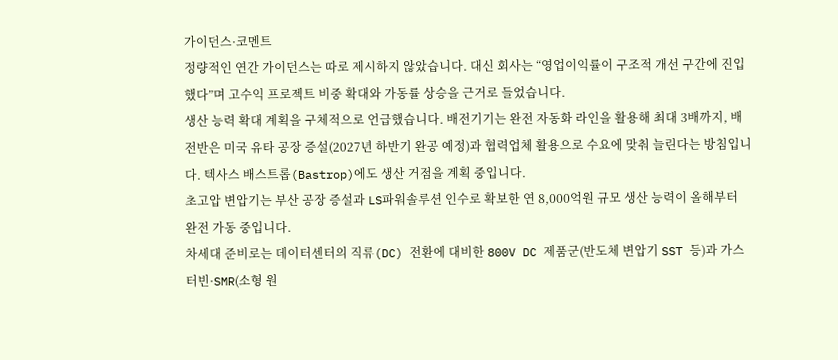가이던스·코멘트
정량적인 연간 가이던스는 따로 제시하지 않았습니다. 대신 회사는 “영업이익률이 구조적 개선 구간에 진입했다”며 고수익 프로젝트 비중 확대와 가동률 상승을 근거로 들었습니다.
생산 능력 확대 계획을 구체적으로 언급했습니다. 배전기기는 완전 자동화 라인을 활용해 최대 3배까지, 배전반은 미국 유타 공장 증설(2027년 하반기 완공 예정)과 협력업체 활용으로 수요에 맞춰 늘린다는 방침입니다. 텍사스 배스트롭(Bastrop)에도 생산 거점을 계획 중입니다.
초고압 변압기는 부산 공장 증설과 LS파워솔루션 인수로 확보한 연 8,000억원 규모 생산 능력이 올해부터 완전 가동 중입니다.
차세대 준비로는 데이터센터의 직류(DC) 전환에 대비한 800V DC 제품군(반도체 변압기 SST 등)과 가스터빈·SMR(소형 원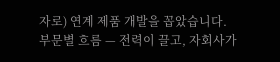자로) 연계 제품 개발을 꼽았습니다.
부문별 흐름 — 전력이 끌고, 자회사가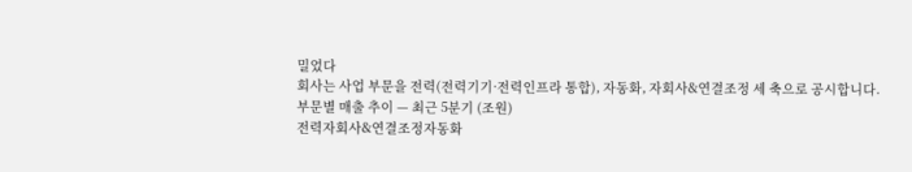밀었다
회사는 사업 부문을 전력(전력기기·전력인프라 통합), 자동화, 자회사&연결조정 세 축으로 공시합니다.
부문별 매출 추이 — 최근 5분기 (조원)
전력자회사&연결조정자동화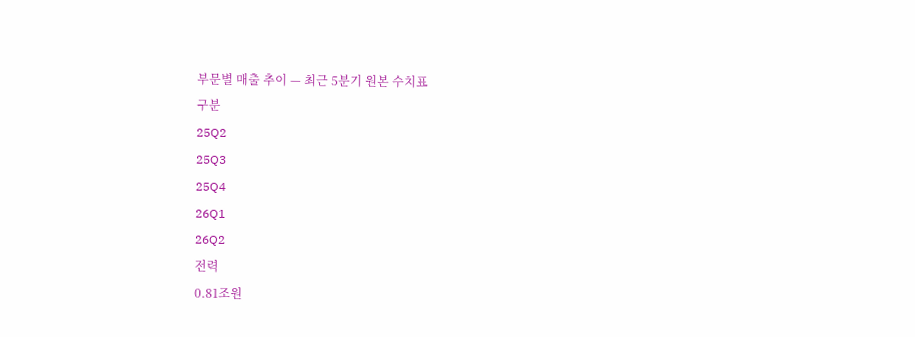부문별 매출 추이 — 최근 5분기 원본 수치표
구분
25Q2
25Q3
25Q4
26Q1
26Q2
전력
0.81조원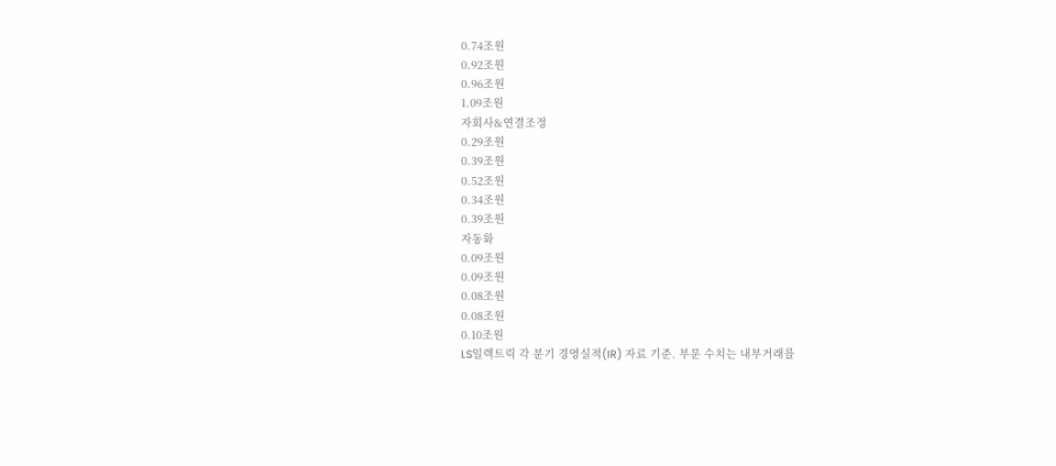0.74조원
0.92조원
0.96조원
1.09조원
자회사&연결조정
0.29조원
0.39조원
0.52조원
0.34조원
0.39조원
자동화
0.09조원
0.09조원
0.08조원
0.08조원
0.10조원
LS일렉트릭 각 분기 경영실적(IR) 자료 기준. 부문 수치는 내부거래를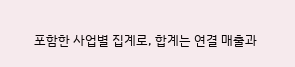포함한 사업별 집계로, 합계는 연결 매출과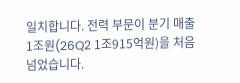일치합니다. 전력 부문이 분기 매출 1조원(26Q2 1조915억원)을 처음 넘었습니다.